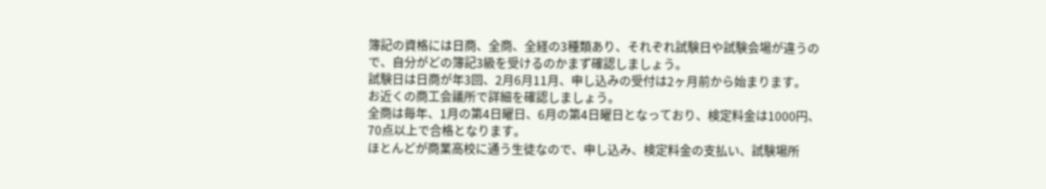簿記の資格には日商、全商、全経の3種類あり、それぞれ試験日や試験会場が違うので、自分がどの簿記3級を受けるのかまず確認しましょう。
試験日は日商が年3回、2月6月11月、申し込みの受付は2ヶ月前から始まります。
お近くの商工会議所で詳細を確認しましょう。
全商は毎年、1月の第4日曜日、6月の第4日曜日となっており、検定料金は1000円、70点以上で合格となります。
ほとんどが商業高校に通う生徒なので、申し込み、検定料金の支払い、試験場所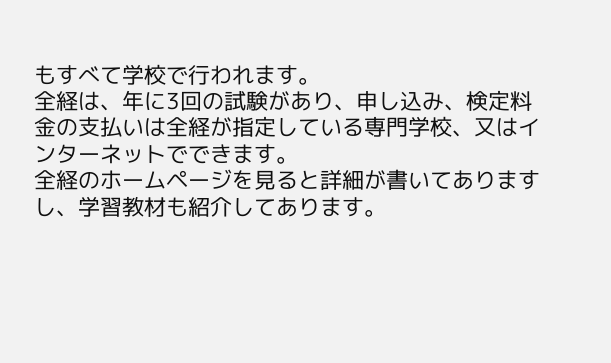もすべて学校で行われます。
全経は、年に3回の試験があり、申し込み、検定料金の支払いは全経が指定している専門学校、又はインターネットでできます。
全経のホームページを見ると詳細が書いてありますし、学習教材も紹介してあります。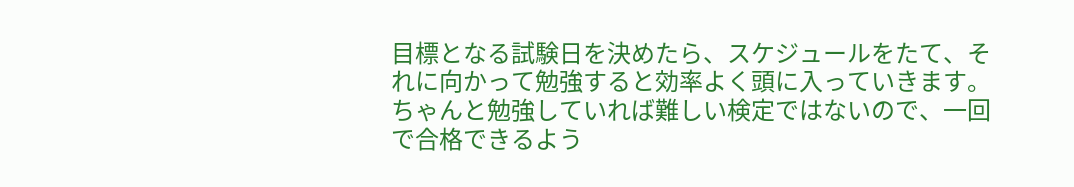目標となる試験日を決めたら、スケジュールをたて、それに向かって勉強すると効率よく頭に入っていきます。
ちゃんと勉強していれば難しい検定ではないので、一回で合格できるよう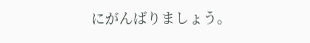にがんばりましょう。